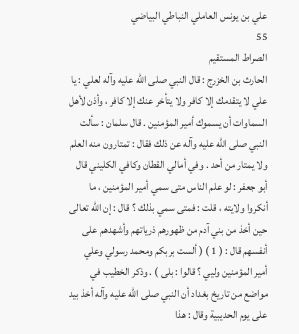علي بن يونس العاملي النباطي البياضي
55
الصراط المستقيم
الحارث بن الخزرج : قال النبي صلى الله عليه وآله لعلي : يا علي لا يتقدمك إلا كافر ولا يتأخر عنك إلا كافر ، وأذن لأهل السماوات أن يسموك أمير المؤمنين . قال سلمان : سألت النبي صلى الله عليه وآله عن ذلك فقال : تمتارون منه العلم ولا يمتار من أحد . وفي أمالي القطان وكافي الكليني قال أبو جعفر : لو علم الناس متى سمي أمير المؤمنين ، ما أنكروا ولايته ، قلت : فمتى سمي بذلك ؟ قال : إن الله تعالى حين أخذ من بني آدم من ظهورهم ذرياتهم وأشهدهم على أنفسهم قال : ( 1 ) ( ألست بربكم ومحمد رسولي وعلي أمير المؤمنين وليي ؟ قالوا : بلى ) . وذكر الخطيب في مواضع من تاريخ بغداد أن النبي صلى الله عليه وآله أخذ بيد على يوم الحديبية وقال : هذا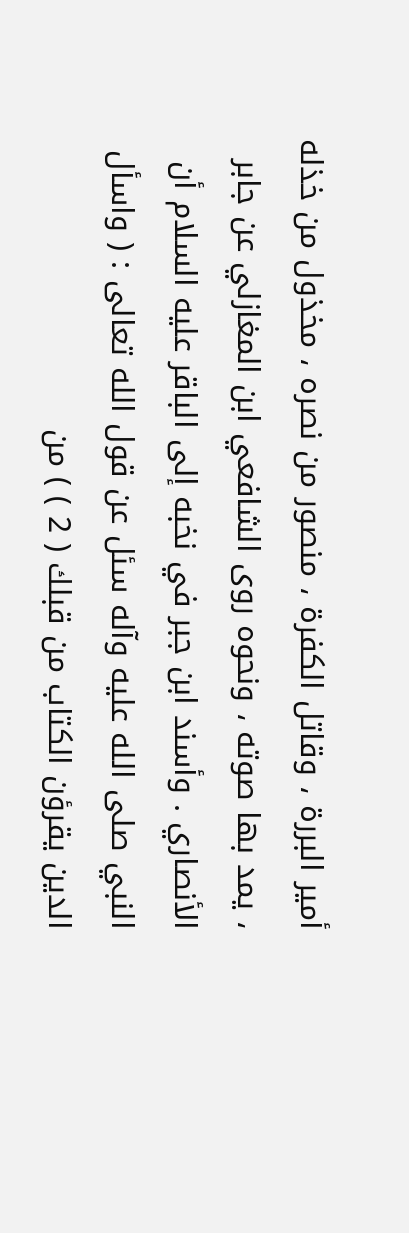أمير البررة ، وقاتل الكفرة ، منصور من نصره ، مخذول من خذله ، يمد بها صوته ، ونحوه روى الشافعي ابن المغازلي عن جابر الأنصاري . وأسند ابن جبر في نخبه إلى الباقر عليه السلام أن النبي صلى الله عليه وآله سئل عن قول الله تعالى : ( واسأل الدين يقرؤن الكتاب من قبلك ( 2 ) ) من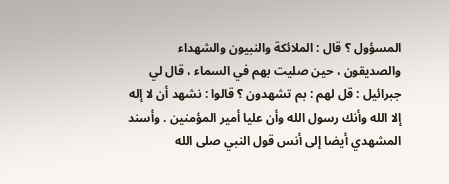المسؤول ؟ قال : الملائكة والنبيون والشهداء والصديقون ، حين صليت بهم في السماء ، قال لي جبرائيل : قل لهم : بم تشهدون ؟ قالوا : نشهد أن لا إله إلا الله وأنك رسول الله وأن عليا أمير المؤمنين . وأسند المشهدي أيضا إلى أنس قول النبي صلى الله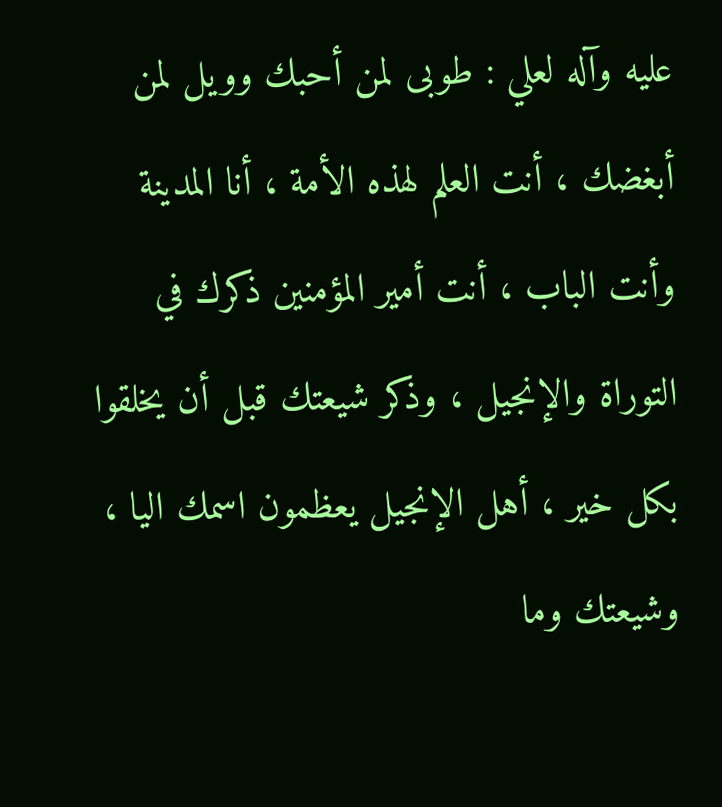عليه وآله لعلي : طوبى لمن أحبك وويل لمن أبغضك ، أنت العلم لهذه الأمة ، أنا المدينة وأنت الباب ، أنت أمير المؤمنين ذكرك في التوراة والإنجيل ، وذكر شيعتك قبل أن يخلقوا بكل خير ، أهل الإنجيل يعظمون اسمك اليا ، وشيعتك وما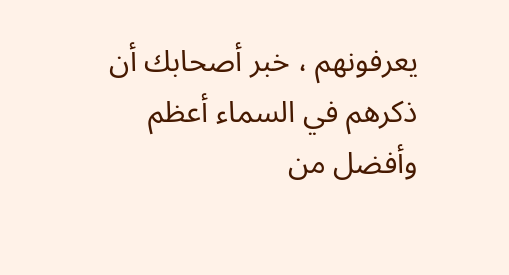يعرفونهم ، خبر أصحابك أن ذكرهم في السماء أعظم وأفضل من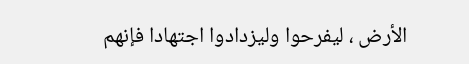الأرض ، ليفرحوا وليزدادوا اجتهادا فإنهم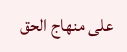على منهاج الحق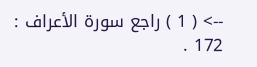--> ( 1 ) راجع سورة الأعراف : 172 .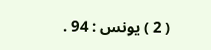( 2 ) يونس : 94 .